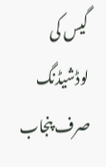گیس کی لوڈشیڈنگ صرف پنجاب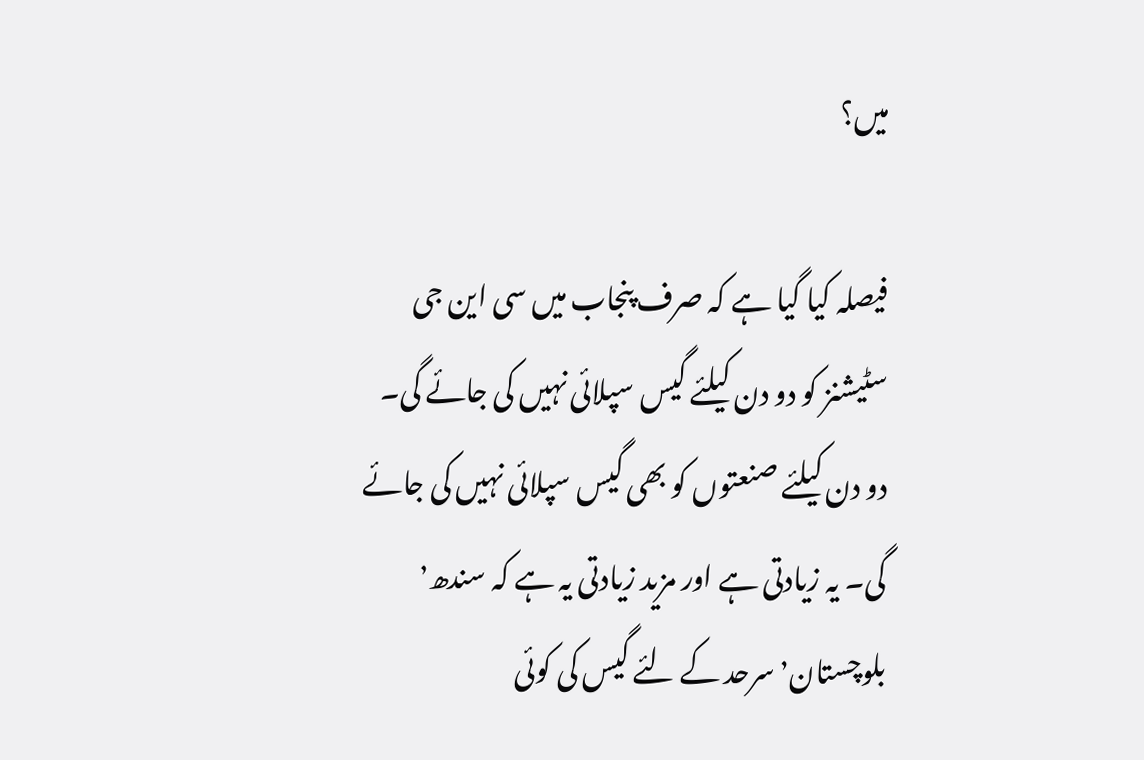میں؟

فیصلہ کیا گیا ہے کہ صرف پنجاب میں سی این جی سٹیشنز کو دو دن کیلئے گیس سپلائی نہیں کی جائے گی۔ دو دن کیلئے صنعتوں کو بھی گیس سپلائی نہیں کی جائے گی۔ یہ زیادتی ہے اور مزید زیادتی یہ ہے کہ سندھ٬ بلوچستان٬ سرحد کے لئے گیس کی کوئی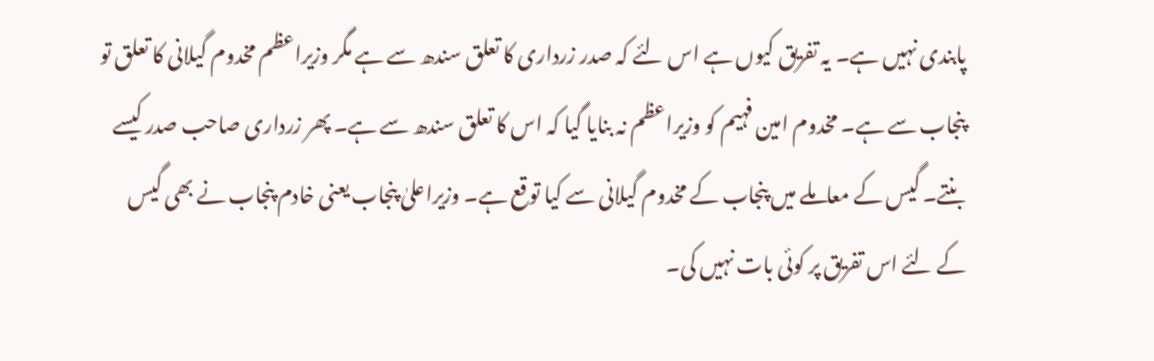پابندی نہیں ہے۔ یہ تفریق کیوں ہے اس لئے کہ صدر زرداری کا تعلق سندھ سے ہے مگر وزیراعظم مخدوم گیلانی کا تعلق تو پنجاب سے ہے۔ مخدوم امین فہیم کو وزیراعظم نہ بنایا گیا کہ اس کا تعلق سندھ سے ہے۔ پھر زرداری صاحب صدر کیسے بنتے۔ گیس کے معاملے میں پنجاب کے مخدوم گیلانی سے کیا توقع ہے۔ وزیراعلیٰ پنجاب یعنی خادم پنجاب نے بھی گیس کے لئے اس تفریق پر کوئی بات نہیں کی۔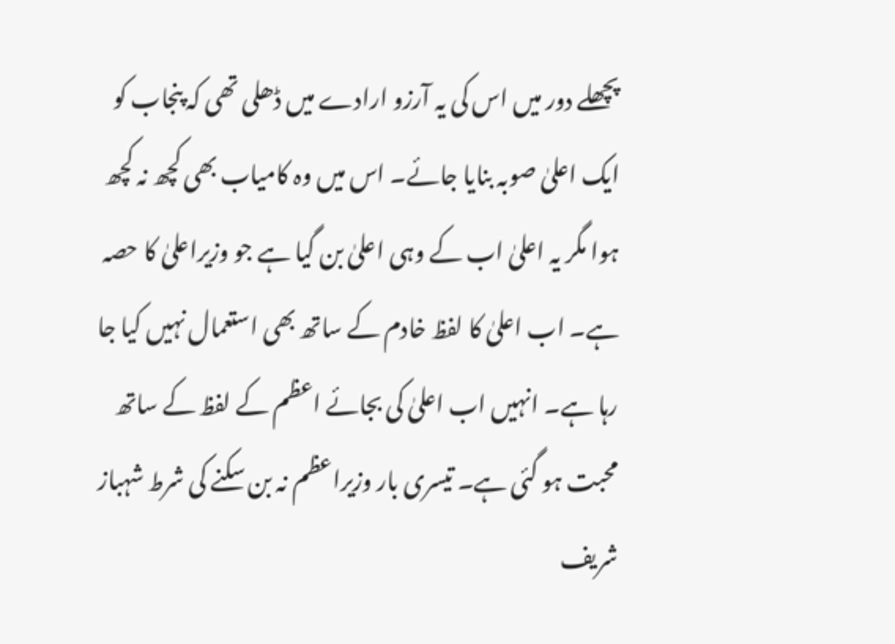پچھلے دور میں اس کی یہ آرزو ارادے میں ڈھلی تھی کہ پنجاب کو ایک اعلیٰ صوبہ بنایا جائے۔ اس میں وہ کامیاب بھی کچھ نہ کچھ ہوا مگر یہ اعلیٰ اب کے وہی اعلیٰ بن گیا ہے جو وزیراعلیٰ کا حصہ ہے۔ اب اعلیٰ کا لفظ خادم کے ساتھ بھی استعمال نہیں کیا جا رہا ہے۔ انہیں اب اعلیٰ کی بجائے اعظم کے لفظ کے ساتھ محبت ہو گئی ہے۔ تیسری بار وزیراعظم نہ بن سکنے کی شرط شہباز شریف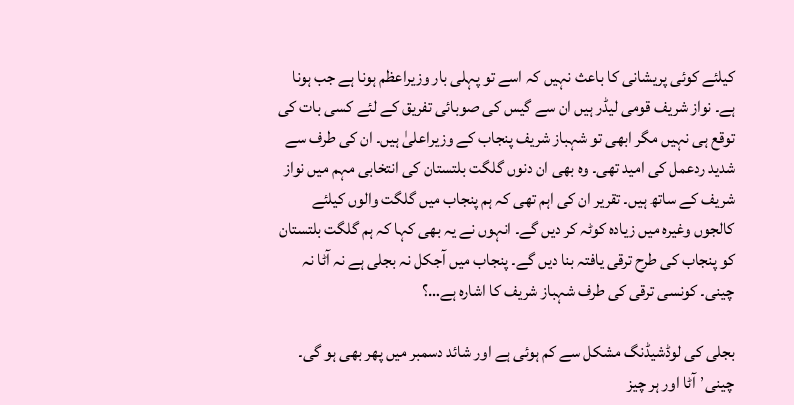کیلئے کوئی پریشانی کا باعث نہیں کہ اسے تو پہلی بار وزیراعظم ہونا ہے جب ہونا ہے۔ نواز شریف قومی لیڈر ہیں ان سے گیس کی صوبائی تفریق کے لئے کسی بات کی توقع ہی نہیں مگر ابھی تو شہباز شریف پنجاب کے وزیراعلیٰ ہیں۔ ان کی طرف سے شدید ردعمل کی امید تھی۔ وہ بھی ان دنوں گلگت بلتستان کی انتخابی مہم میں نواز شریف کے ساتھ ہیں۔ تقریر ان کی اہم تھی کہ ہم پنجاب میں گلگت والوں کیلئے کالجوں وغیرہ میں زیادہ کوٹہ کر دیں گے۔ انہوں نے یہ بھی کہا کہ ہم گلگت بلتستان کو پنجاب کی طرح ترقی یافتہ بنا دیں گے۔ پنجاب میں آجکل نہ بجلی ہے نہ آٹا نہ چینی۔ کونسی ترقی کی طرف شہباز شریف کا اشارہ ہے…؟

بجلی کی لوڈشیڈنگ مشکل سے کم ہوئی ہے اور شائد دسمبر میں پھر بھی ہو گی۔ چینی٬ آٹا اور ہر چیز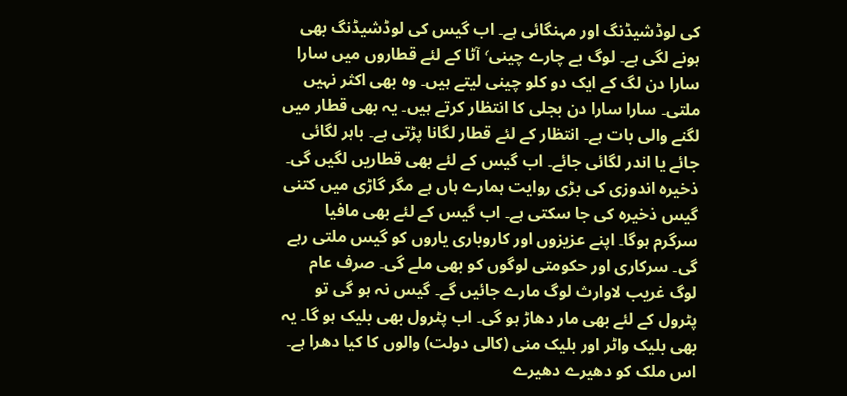کی لوڈشیڈنگ اور مہنگائی ہے۔ اب گیس کی لوڈشیڈنگ بھی ہونے لگی ہے۔ لوگ بے چارے چینی٬ آٹا کے لئے قطاروں میں سارا سارا دن لگ کے ایک دو کلو چینی لیتے ہیں۔ وہ بھی اکثر نہیں ملتی۔ سارا سارا دن بجلی کا انتظار کرتے ہیں۔ یہ بھی قطار میں لگنے والی بات ہے۔ انتظار کے لئے قطار لگانا پڑتی ہے۔ باہر لگائی جائے یا اندر لگائی جائے۔ اب گیس کے لئے بھی قطاریں لگیں گی۔ ذخیرہ اندوزی کی بڑی روایت ہمارے ہاں ہے مگر گاڑی میں کتنی گیس ذخیرہ کی جا سکتی ہے۔ اب گیس کے لئے بھی مافیا سرگرم ہوگا۔ اپنے عزیزوں اور کاروباری یاروں کو گیس ملتی رہے گی۔ سرکاری اور حکومتی لوگوں کو بھی ملے گی۔ صرف عام لوگ غریب لاوارث لوگ مارے جائیں گے۔ گیس نہ ہو گی تو پٹرول کے لئے بھی مار دھاڑ ہو گی۔ اب پٹرول بھی بلیک ہو گا۔ یہ بھی بلیک واٹر اور بلیک منی (کالی دولت) والوں کا کیا دھرا ہے۔ اس ملک کو دھیرے دھیرے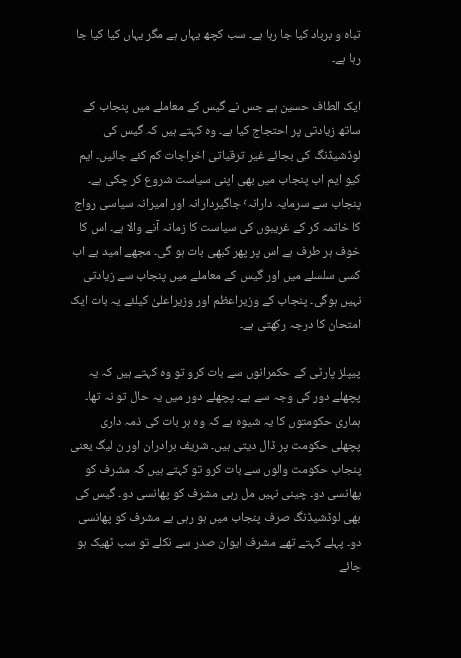تباہ و برباد کیا جا رہا ہے۔ سب کچھ یہاں ہے مگر یہاں کیا کیا جا رہا ہے۔

ایک الطاف حسین ہے جس نے گیس کے معاملے میں پنجاب کے ساتھ زیادتی پر احتجاج کیا ہے۔ وہ کہتے ہیں کہ گیس کی لوڈشیڈنگ کی بجائے غیر ترقیاتی اخراجات کم کئے جائیں۔ ایم کیو ایم اب پنجاب میں بھی اپنی سیاست شروع کر چکی ہے۔ پنجاب سے سرمایہ دارانہ٬ جاگیردارانہ اور امیرانہ سیاسی رواج کا خاتمہ کر کے غریبوں کی سیاست کا زمانہ آنے والا ہے۔ اس کا خوف ہر طرف ہے اس پر پھر کبھی بات ہو گی۔ مجھے امید ہے اب کسی سلسلے میں اور گیس کے معاملے میں پنجاب سے زیادتی نہیں ہوگی۔ پنجاب کے وزیراعظم اور وزیراعلیٰ کیلئے یہ بات ایک امتحان کا درجہ رکھتی ہے۔

پیپلز پارٹی کے حکمرانوں سے بات کرو تو وہ کہتے ہیں کہ یہ پچھلے دور کی وجہ سے ہے۔ پچھلے دور میں یہ حال تو نہ تھا۔ ہماری حکومتوں کا یہ شیوہ ہے کہ وہ ہر بات کی ذمہ داری پچھلی حکومت پر ڈال دیتی ہیں۔ شریف برادران اور ن لیگ یعنی پنجاب حکومت والوں سے بات کرو تو کہتے ہیں کہ مشرف کو پھانسی دو۔ چینی نہیں مل رہی مشرف کو پھانسی دو۔ گیس کی بھی لوڈشیڈنگ صرف پنجاب میں ہو رہی ہے مشرف کو پھانسی دو۔ پہلے کہتے تھے مشرف ایوان صدر سے نکلے تو سب ٹھیک ہو جائے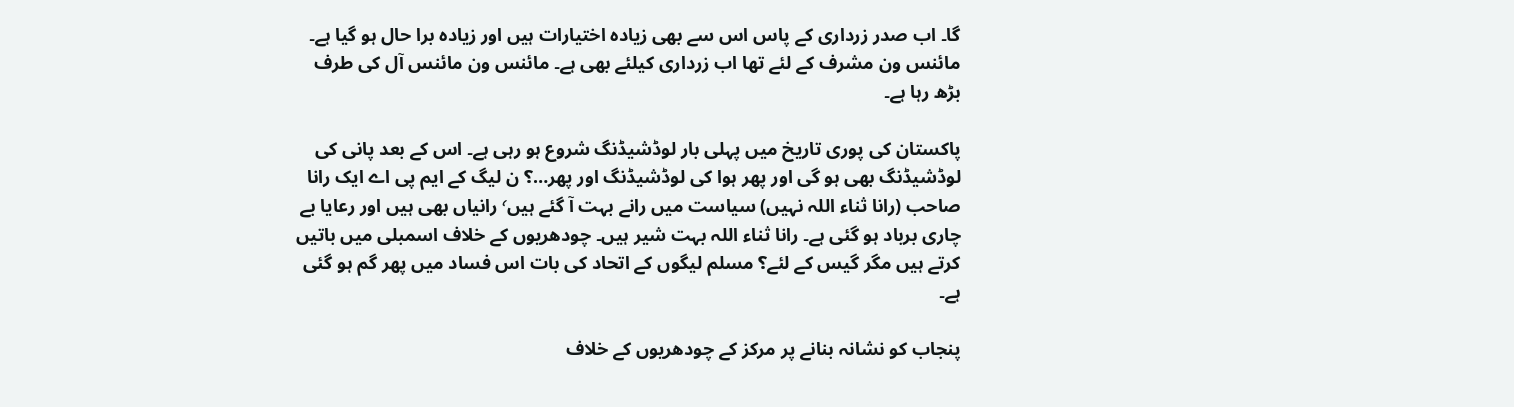گا۔ اب صدر زرداری کے پاس اس سے بھی زیادہ اختیارات ہیں اور زیادہ برا حال ہو گیا ہے۔ مائنس ون مشرف کے لئے تھا اب زرداری کیلئے بھی ہے۔ مائنس ون مائنس آل کی طرف بڑھ رہا ہے۔

پاکستان کی پوری تاریخ میں پہلی بار لوڈشیڈنگ شروع ہو رہی ہے۔ اس کے بعد پانی کی لوڈشیڈنگ بھی ہو گی اور پھر ہوا کی لوڈشیڈنگ اور پھر…؟ ن لیگ کے ایم پی اے ایک رانا صاحب (رانا ثناء اللہ نہیں) سیاست میں رانے بہت آ گئے ہیں٬ رانیاں بھی ہیں اور رعایا بے چاری برباد ہو گئی ہے۔ رانا ثناء اللہ بہت شیر ہیں۔ چودھریوں کے خلاف اسمبلی میں باتیں کرتے ہیں مگر گیس کے لئے؟ مسلم لیگوں کے اتحاد کی بات اس فساد میں پھر گم ہو گئی ہے۔

پنجاب کو نشانہ بنانے پر مرکز کے چودھریوں کے خلاف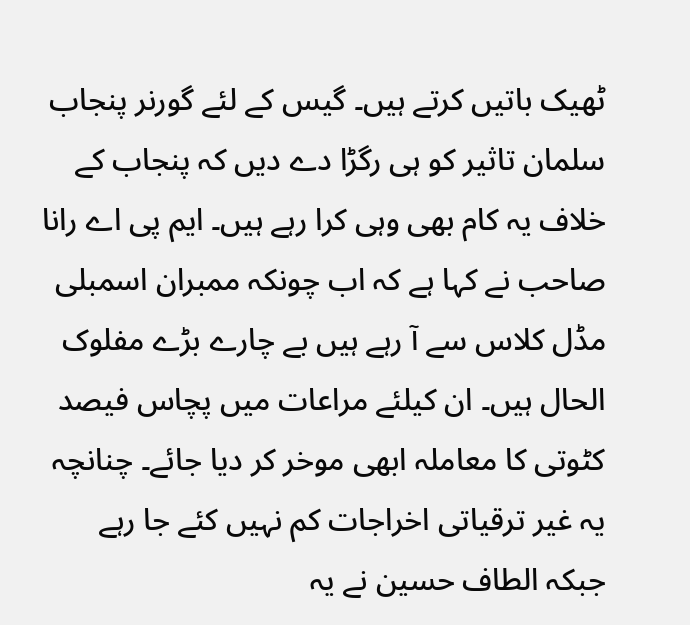ٹھیک باتیں کرتے ہیں۔ گیس کے لئے گورنر پنجاب سلمان تاثیر کو ہی رگڑا دے دیں کہ پنجاب کے خلاف یہ کام بھی وہی کرا رہے ہیں۔ ایم پی اے رانا صاحب نے کہا ہے کہ اب چونکہ ممبران اسمبلی مڈل کلاس سے آ رہے ہیں بے چارے بڑے مفلوک الحال ہیں۔ ان کیلئے مراعات میں پچاس فیصد کٹوتی کا معاملہ ابھی موخر کر دیا جائے۔ چنانچہ یہ غیر ترقیاتی اخراجات کم نہیں کئے جا رہے جبکہ الطاف حسین نے یہ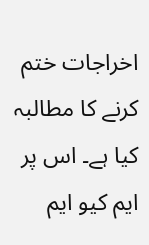اخراجات ختم کرنے کا مطالبہ کیا ہے۔ اس پر ایم کیو ایم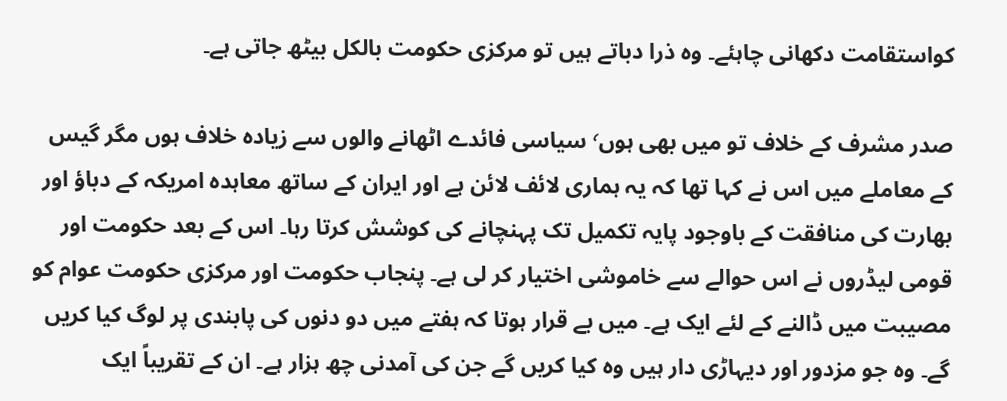کواستقامت دکھانی چاہئے۔ وہ ذرا دباتے ہیں تو مرکزی حکومت بالکل بیٹھ جاتی ہے۔

صدر مشرف کے خلاف تو میں بھی ہوں٬ سیاسی فائدے اٹھانے والوں سے زیادہ خلاف ہوں مگر گیس کے معاملے میں اس نے کہا تھا کہ یہ ہماری لائف لائن ہے اور ایران کے ساتھ معاہدہ امریکہ کے دباؤ اور بھارت کی منافقت کے باوجود پایہ تکمیل تک پہنچانے کی کوشش کرتا رہا۔ اس کے بعد حکومت اور قومی لیڈروں نے اس حوالے سے خاموشی اختیار کر لی ہے۔ پنجاب حکومت اور مرکزی حکومت عوام کو مصیبت میں ڈالنے کے لئے ایک ہے۔ میں بے قرار ہوتا کہ ہفتے میں دو دنوں کی پابندی پر لوگ کیا کریں گے۔ وہ جو مزدور اور دیہاڑی دار ہیں وہ کیا کریں گے جن کی آمدنی چھ ہزار ہے۔ ان کے تقریباً ایک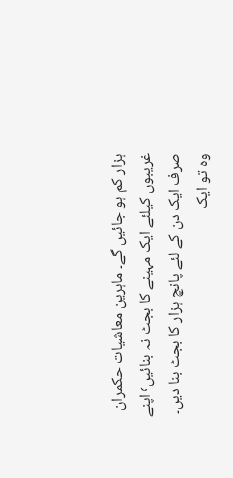ہزار کم ہو جائیں گے۔ ماہرین معاشیات حکمران غریبوں کیلئے ایک مہینے کا بجٹ نہ بنائیں٬ اپنے صرف ایک دن کے لئے پانچ ہزار کا بجٹ بنا دیں۔ وہ تو ایک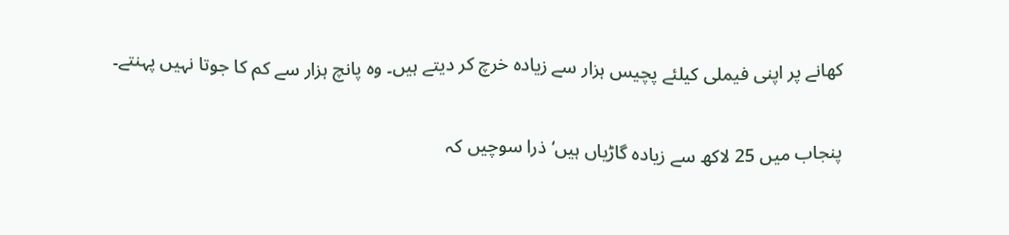کھانے پر اپنی فیملی کیلئے پچیس ہزار سے زیادہ خرچ کر دیتے ہیں۔ وہ پانچ ہزار سے کم کا جوتا نہیں پہنتے۔

پنجاب میں 25 لاکھ سے زیادہ گاڑیاں ہیں‘ ذرا سوچیں کہ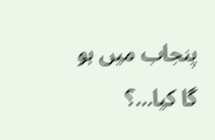پنجاب میں ہو گا کیا…؟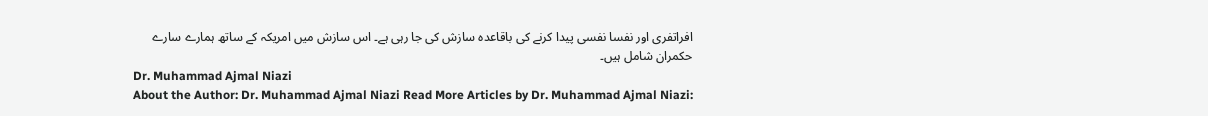افراتفری اور نفسا نفسی پیدا کرنے کی باقاعدہ سازش کی جا رہی ہے۔ اس سازش میں امریکہ کے ساتھ ہمارے سارے حکمران شامل ہیں۔
Dr. Muhammad Ajmal Niazi
About the Author: Dr. Muhammad Ajmal Niazi Read More Articles by Dr. Muhammad Ajmal Niazi: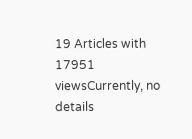19 Articles with 17951 viewsCurrently, no details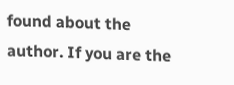found about the author. If you are the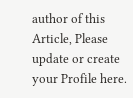author of this Article, Please update or create your Profile here.